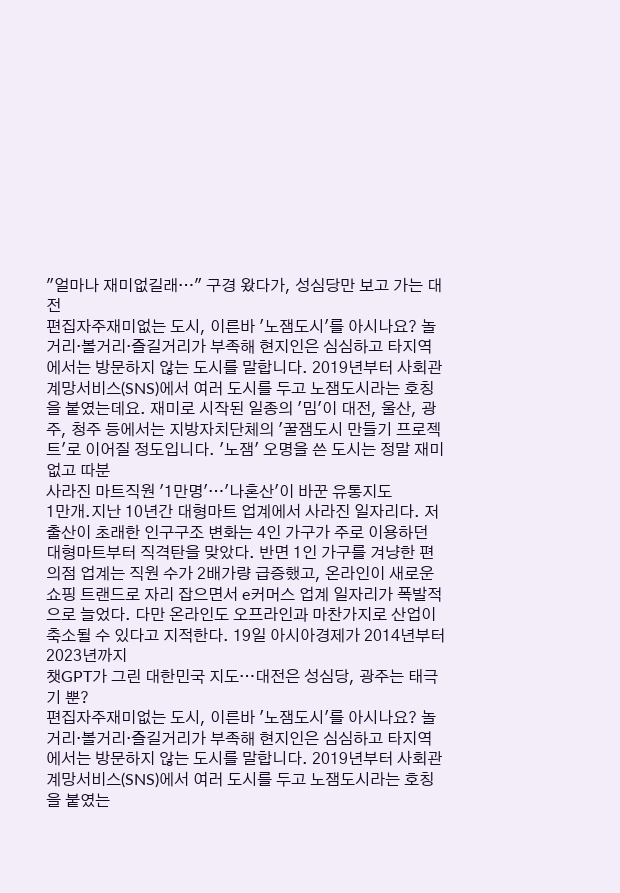"얼마나 재미없길래…" 구경 왔다가, 성심당만 보고 가는 대전
편집자주재미없는 도시, 이른바 '노잼도시'를 아시나요? 놀거리·볼거리·즐길거리가 부족해 현지인은 심심하고 타지역에서는 방문하지 않는 도시를 말합니다. 2019년부터 사회관계망서비스(SNS)에서 여러 도시를 두고 노잼도시라는 호칭을 붙였는데요. 재미로 시작된 일종의 '밈'이 대전, 울산, 광주, 청주 등에서는 지방자치단체의 '꿀잼도시 만들기 프로젝트'로 이어질 정도입니다. '노잼' 오명을 쓴 도시는 정말 재미없고 따분
사라진 마트직원 '1만명'…'나혼산'이 바꾼 유통지도
1만개.지난 10년간 대형마트 업계에서 사라진 일자리다. 저출산이 초래한 인구구조 변화는 4인 가구가 주로 이용하던 대형마트부터 직격탄을 맞았다. 반면 1인 가구를 겨냥한 편의점 업계는 직원 수가 2배가량 급증했고, 온라인이 새로운 쇼핑 트랜드로 자리 잡으면서 e커머스 업계 일자리가 폭발적으로 늘었다. 다만 온라인도 오프라인과 마찬가지로 산업이 축소될 수 있다고 지적한다. 19일 아시아경제가 2014년부터 2023년까지
챗GPT가 그린 대한민국 지도…대전은 성심당, 광주는 태극기 뿐?
편집자주재미없는 도시, 이른바 '노잼도시'를 아시나요? 놀거리·볼거리·즐길거리가 부족해 현지인은 심심하고 타지역에서는 방문하지 않는 도시를 말합니다. 2019년부터 사회관계망서비스(SNS)에서 여러 도시를 두고 노잼도시라는 호칭을 붙였는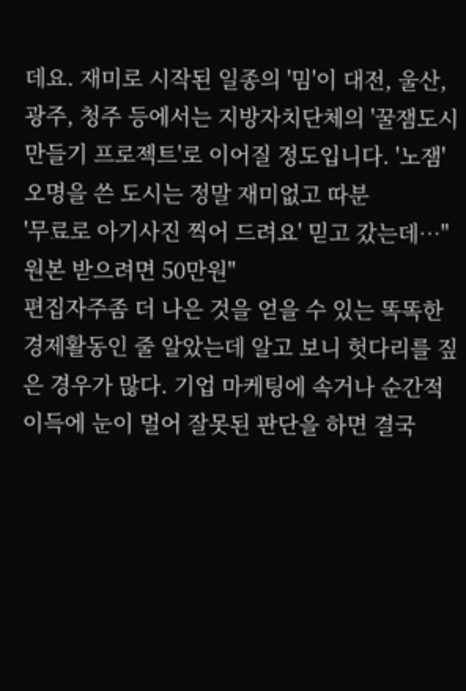데요. 재미로 시작된 일종의 '밈'이 대전, 울산, 광주, 청주 등에서는 지방자치단체의 '꿀잼도시 만들기 프로젝트'로 이어질 정도입니다. '노잼' 오명을 쓴 도시는 정말 재미없고 따분
'무료로 아기사진 찍어 드려요' 믿고 갔는데…"원본 받으려면 50만원"
편집자주좀 더 나은 것을 얻을 수 있는 똑똑한 경제활동인 줄 알았는데 알고 보니 헛다리를 짚은 경우가 많다. 기업 마케팅에 속거나 순간적 이득에 눈이 멀어 잘못된 판단을 하면 결국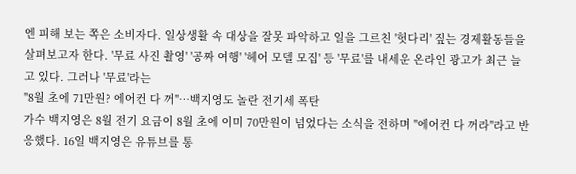엔 피해 보는 쪽은 소비자다. 일상생활 속 대상을 잘못 파악하고 일을 그르친 '헛다리' 짚는 경제활동들을 살펴보고자 한다. '무료 사진 촬영' '공짜 여행' '헤어 모델 모집' 등 '무료'를 내세운 온라인 광고가 최근 늘고 있다. 그러나 '무료'라는
"8월 초에 71만원? 에어컨 다 꺼"…백지영도 놀란 전기세 폭탄
가수 백지영은 8월 전기 요금이 8월 초에 이미 70만원이 넘었다는 소식을 전하며 "에어컨 다 꺼라"라고 반응했다. 16일 백지영은 유튜브를 통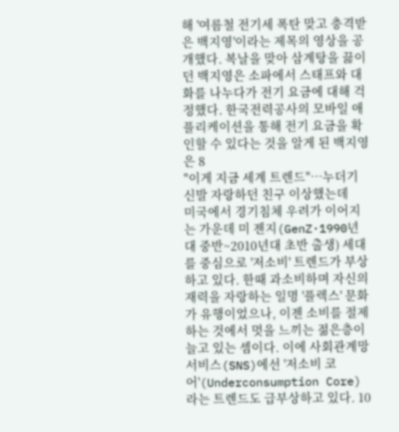해 '여름철 전기세 폭탄 맞고 충격받은 백지영'이라는 제목의 영상을 공개했다. 복날을 맞아 삼계탕을 끓이던 백지영은 소파에서 스태프와 대화를 나누다가 전기 요금에 대해 걱정했다. 한국전력공사의 모바일 애플리케이션을 통해 전기 요금을 확인할 수 있다는 것을 알게 된 백지영은 8
"이게 지금 세계 트렌드"…누더기 신발 자랑하던 친구 이상했는데
미국에서 경기침체 우려가 이어지는 가운데 미 젠지(GenZ·1990년대 중반~2010년대 초반 출생) 세대를 중심으로 '저소비' 트렌드가 부상하고 있다. 한때 과소비하며 자신의 재력을 자랑하는 일명 '플렉스' 문화가 유행이었으나, 이젠 소비를 절제하는 것에서 멋을 느끼는 젊은층이 늘고 있는 셈이다. 이에 사회관계망서비스(SNS)에선 '저소비 코어'(Underconsumption Core)라는 트렌드도 급부상하고 있다. 10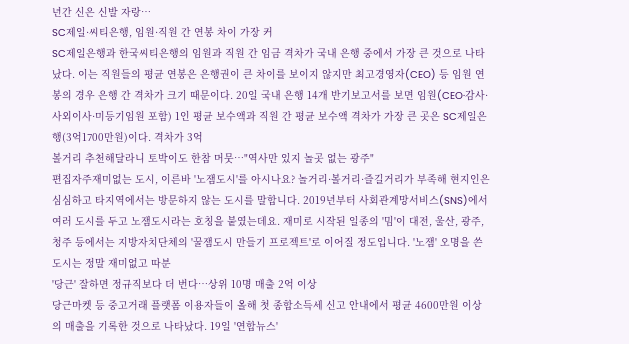년간 신은 신발 자랑…
SC제일·씨티은행, 임원·직원 간 연봉 차이 가장 커
SC제일은행과 한국씨티은행의 임원과 직원 간 임금 격차가 국내 은행 중에서 가장 큰 것으로 나타났다. 이는 직원들의 평균 연봉은 은행권이 큰 차이를 보이지 않지만 최고경영자(CEO) 등 임원 연봉의 경우 은행 간 격차가 크기 때문이다. 20일 국내 은행 14개 반기보고서를 보면 임원(CEO·감사·사외이사·미등기임원 포함) 1인 평균 보수액과 직원 간 평균 보수액 격차가 가장 큰 곳은 SC제일은행(3억1700만원)이다. 격차가 3억
볼거리 추천해달라니 토박이도 한참 머뭇…"역사만 있지 놀곳 없는 광주"
편집자주재미없는 도시, 이른바 '노잼도시'를 아시나요? 놀거리·볼거리·즐길거리가 부족해 현지인은 심심하고 타지역에서는 방문하지 않는 도시를 말합니다. 2019년부터 사회관계망서비스(SNS)에서 여러 도시를 두고 노잼도시라는 호칭을 붙였는데요. 재미로 시작된 일종의 '밈'이 대전, 울산, 광주, 청주 등에서는 지방자치단체의 '꿀잼도시 만들기 프로젝트'로 이어질 정도입니다. '노잼' 오명을 쓴 도시는 정말 재미없고 따분
'당근' 잘하면 정규직보다 더 번다…상위 10명 매출 2억 이상
당근마켓 등 중고거래 플랫폼 이용자들이 올해 첫 종합소득세 신고 안내에서 평균 4600만원 이상의 매출을 기록한 것으로 나타났다. 19일 '연합뉴스'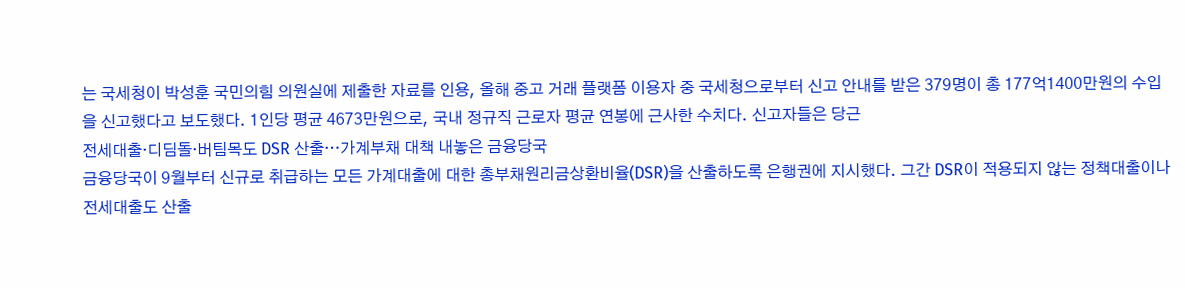는 국세청이 박성훈 국민의힘 의원실에 제출한 자료를 인용, 올해 중고 거래 플랫폼 이용자 중 국세청으로부터 신고 안내를 받은 379명이 총 177억1400만원의 수입을 신고했다고 보도했다. 1인당 평균 4673만원으로, 국내 정규직 근로자 평균 연봉에 근사한 수치다. 신고자들은 당근
전세대출·디딤돌·버팀목도 DSR 산출…가계부채 대책 내놓은 금융당국
금융당국이 9월부터 신규로 취급하는 모든 가계대출에 대한 총부채원리금상환비율(DSR)을 산출하도록 은행권에 지시했다. 그간 DSR이 적용되지 않는 정책대출이나 전세대출도 산출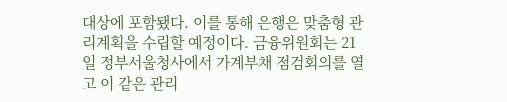대상에 포함됐다. 이를 통해 은행은 맞춤형 관리계획을 수립할 예정이다. 금융위원회는 21일 정부서울청사에서 가계부채 점검회의를 열고 이 같은 관리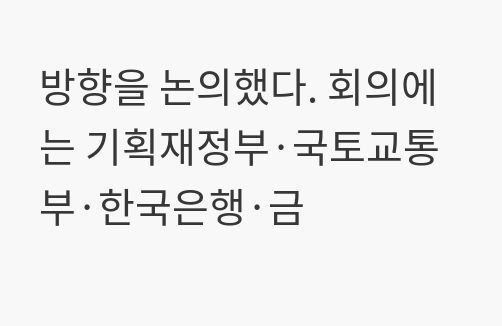방향을 논의했다. 회의에는 기획재정부·국토교통부·한국은행·금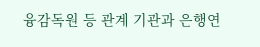융감독원 등 관계 기관과 은행연